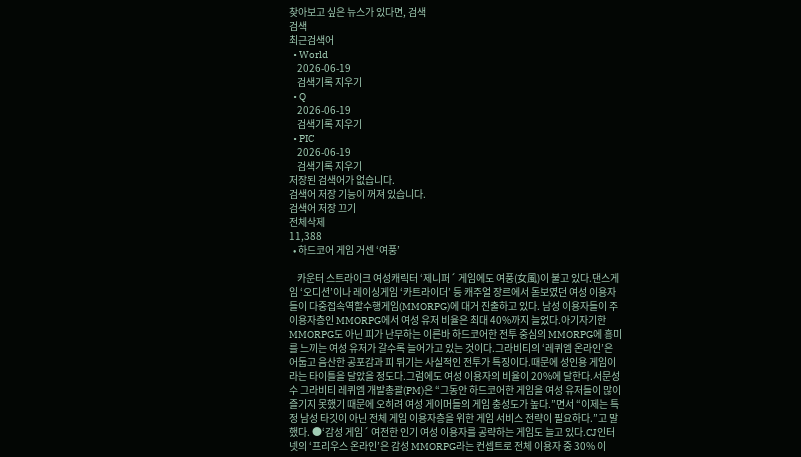찾아보고 싶은 뉴스가 있다면, 검색
검색
최근검색어
  • World
    2026-06-19
    검색기록 지우기
  • Q
    2026-06-19
    검색기록 지우기
  • PIC
    2026-06-19
    검색기록 지우기
저장된 검색어가 없습니다.
검색어 저장 기능이 꺼져 있습니다.
검색어 저장 끄기
전체삭제
11,388
  • 하드코어 게임 거센 ‘여풍’

    카운터 스트라이크 여성캐릭터 ‘제니퍼´ 게임에도 여풍(女風)이 불고 있다.댄스게임 ‘오디션’이나 레이싱게임 ‘카트라이더’ 등 캐주얼 장르에서 돋보였던 여성 이용자들이 다중접속역할수행게임(MMORPG)에 대거 진출하고 있다. 남성 이용자들이 주이용자층인 MMORPG에서 여성 유저 비율은 최대 40%까지 늘었다.아기자기한 MMORPG도 아닌 피가 난무하는 이른바 하드코어한 전투 중심의 MMORPG에 흥미를 느끼는 여성 유저가 갈수록 늘어가고 있는 것이다.그라비티의 ‘레퀴엠 온라인’은 어둡고 음산한 공포감과 피 튀기는 사실적인 전투가 특징이다.때문에 성인용 게임이라는 타이틀을 달았을 정도다.그럼에도 여성 이용자의 비율이 20%에 달한다.서문성수 그라비티 레퀴엠 개발총괄(PM)은 “그동안 하드코어한 게임을 여성 유저들이 많이 즐기지 못했기 때문에 오히려 여성 게이머들의 게임 충성도가 높다.”면서 “이제는 특정 남성 타깃이 아닌 전체 게임 이용자층을 위한 게임 서비스 전략이 필요하다.”고 말했다. ●‘감성 게임´ 여전한 인기 여성 이용자를 공략하는 게임도 늘고 있다.CJ인터넷의 ‘프리우스 온라인’은 감성 MMORPG라는 컨셉트로 전체 이용자 중 30% 이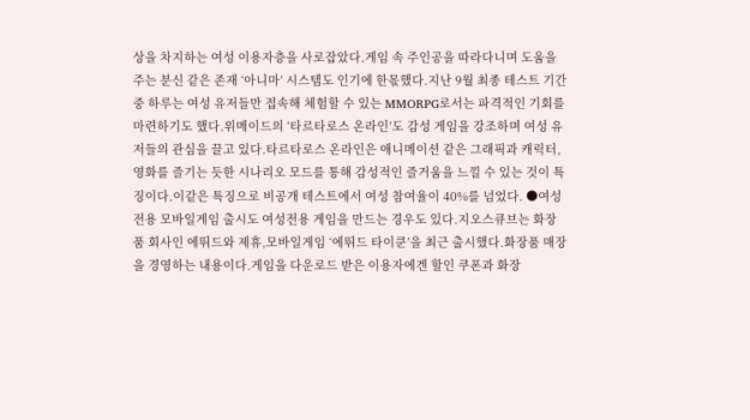상을 차지하는 여성 이용자층을 사로잡았다.게임 속 주인공을 따라다니며 도움을 주는 분신 같은 존재 ‘아니마’ 시스템도 인기에 한몫했다.지난 9월 최종 테스트 기간 중 하루는 여성 유저들만 접속해 체험할 수 있는 MMORPG로서는 파격적인 기회를 마련하기도 했다.위메이드의 ‘타르타로스 온라인’도 감성 게임을 강조하며 여성 유저들의 관심을 끌고 있다.타르타로스 온라인은 애니메이션 같은 그래픽과 캐릭터,영화를 즐기는 듯한 시나리오 모드를 통해 감성적인 즐거움을 느낄 수 있는 것이 특징이다.이같은 특징으로 비공개 테스트에서 여성 참여율이 40%를 넘었다. ●여성전용 모바일게임 출시도 여성전용 게임을 만드는 경우도 있다.지오스큐브는 화장품 회사인 에뛰드와 제휴,모바일게임 ‘에뛰드 타이쿤’을 최근 출시했다.화장품 매장을 경영하는 내용이다.게임을 다운로드 받은 이용자에겐 할인 쿠폰과 화장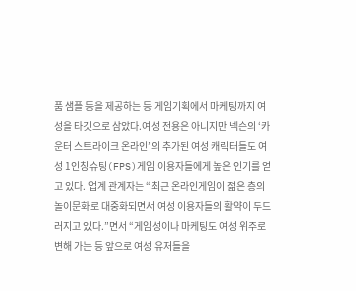품 샘플 등을 제공하는 등 게임기획에서 마케팅까지 여성을 타깃으로 삼았다.여성 전용은 아니지만 넥슨의 ‘카운터 스트라이크 온라인’의 추가된 여성 캐릭터들도 여성 1인칭슈팅(FPS)게임 이용자들에게 높은 인기를 얻고 있다. 업계 관계자는 “최근 온라인게임이 젊은 층의 놀이문화로 대중화되면서 여성 이용자들의 활약이 두드러지고 있다.”면서 “게임성이나 마케팅도 여성 위주로 변해 가는 등 앞으로 여성 유저들을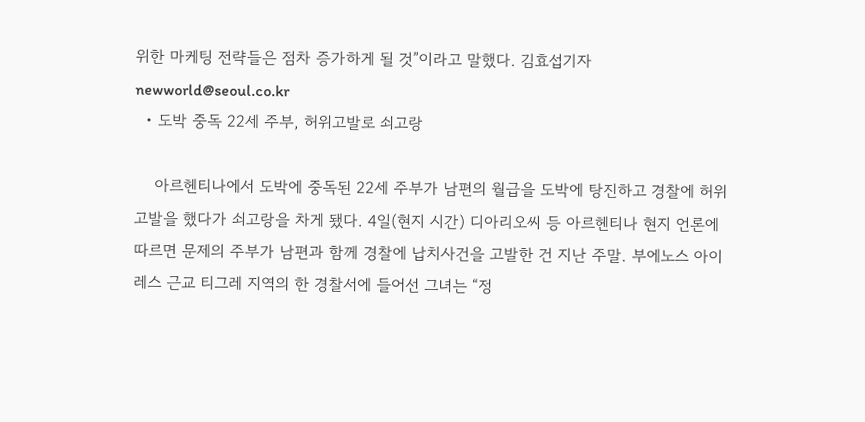위한 마케팅 전략들은 점차 증가하게 될 것”이라고 말했다. 김효섭기자 newworld@seoul.co.kr
  • 도박 중독 22세 주부, 허위고발로 쇠고랑

    아르헨티나에서 도박에 중독된 22세 주부가 남편의 월급을 도박에 탕진하고 경찰에 허위 고발을 했다가 쇠고랑을 차게 됐다. 4일(현지 시간) 디아리오씨 등 아르헨티나 현지 언론에 따르면 문제의 주부가 남편과 함께 경찰에 납치사건을 고발한 건 지난 주말. 부에노스 아이레스 근교 티그레 지역의 한 경찰서에 들어선 그녀는 “정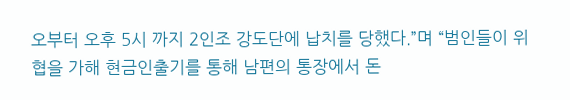오부터 오후 5시 까지 2인조 강도단에 납치를 당했다.”며 “범인들이 위협을 가해 현금인출기를 통해 남편의 통장에서 돈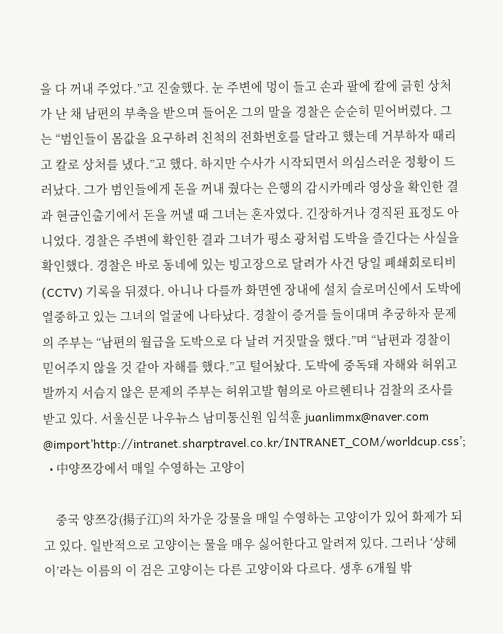을 다 꺼내 주었다.”고 진술했다. 눈 주변에 멍이 들고 손과 팔에 칼에 긁힌 상처가 난 채 남편의 부축을 받으며 들어온 그의 말을 경찰은 순순히 믿어버렸다. 그는 “범인들이 몸값을 요구하려 친척의 전화번호를 달라고 했는데 거부하자 때리고 칼로 상처를 냈다.”고 했다. 하지만 수사가 시작되면서 의심스러운 정황이 드러났다. 그가 범인들에게 돈을 꺼내 줬다는 은행의 감시카메라 영상을 확인한 결과 현금인출기에서 돈을 꺼낼 때 그녀는 혼자였다. 긴장하거나 경직된 표정도 아니었다. 경찰은 주변에 확인한 결과 그녀가 평소 광처럼 도박을 즐긴다는 사실을 확인했다. 경찰은 바로 동네에 있는 빙고장으로 달려가 사건 당일 폐쇄회로티비(CCTV) 기록을 뒤졌다. 아니나 다를까 화면엔 장내에 설치 슬로머신에서 도박에 열중하고 있는 그녀의 얼굴에 나타났다. 경찰이 증거를 들이대며 추궁하자 문제의 주부는 “남편의 월급을 도박으로 다 날려 거짓말을 했다.”며 “남편과 경찰이 믿어주지 않을 것 같아 자해를 했다.”고 털어놨다. 도박에 중독돼 자해와 허위고발까지 서슴지 않은 문제의 주부는 허위고발 혐의로 아르헨티나 검찰의 조사를 받고 있다. 서울신문 나우뉴스 남미통신원 임석훈 juanlimmx@naver.com @import’http://intranet.sharptravel.co.kr/INTRANET_COM/worldcup.css’;
  • 中양쯔강에서 매일 수영하는 고양이

    중국 양쯔강(揚子江)의 차가운 강물을 매일 수영하는 고양이가 있어 화제가 되고 있다. 일반적으로 고양이는 물을 매우 싫어한다고 알려져 있다. 그러나 ‘샹헤이’라는 이름의 이 검은 고양이는 다른 고양이와 다르다. 생후 6개월 밖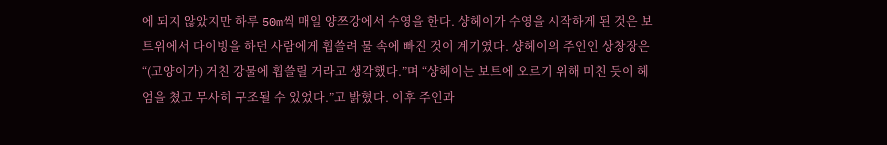에 되지 않았지만 하루 50m씩 매일 양쯔강에서 수영을 한다. 샹헤이가 수영을 시작하게 된 것은 보트위에서 다이빙을 하던 사람에게 휩쓸려 물 속에 빠진 것이 계기였다. 샹헤이의 주인인 상창장은 “(고양이가) 거친 강물에 휩쓸릴 거라고 생각했다.”며 “샹헤이는 보트에 오르기 위해 미친 듯이 헤엄을 쳤고 무사히 구조될 수 있었다.”고 밝혔다. 이후 주인과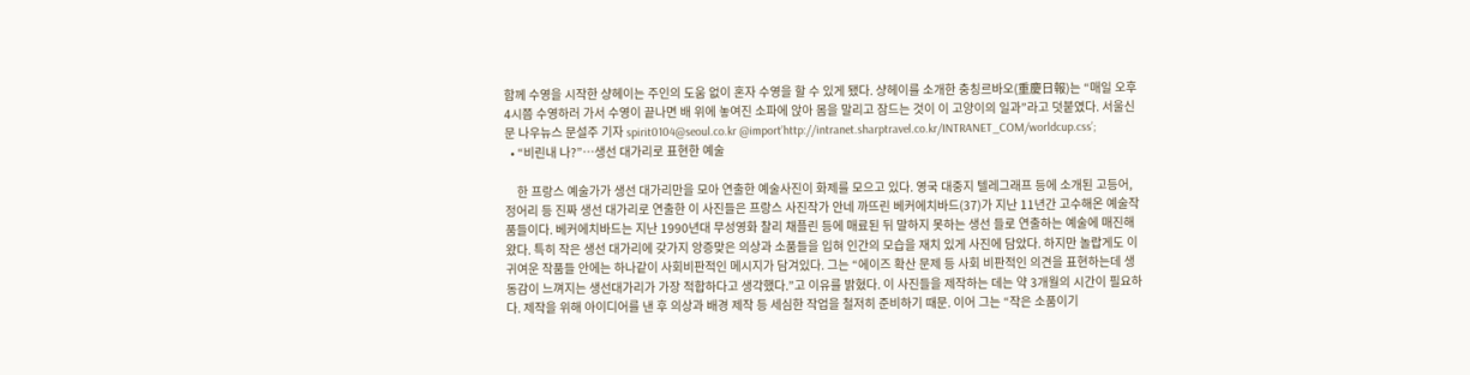함께 수영을 시작한 샹헤이는 주인의 도움 없이 혼자 수영을 할 수 있게 됐다. 샹헤이를 소개한 충칭르바오(重慶日報)는 “매일 오후 4시쯤 수영하러 가서 수영이 끝나면 배 위에 놓여진 소파에 앉아 몸을 말리고 잠드는 것이 이 고양이의 일과”라고 덧붙였다. 서울신문 나우뉴스 문설주 기자 spirit0104@seoul.co.kr @import’http://intranet.sharptravel.co.kr/INTRANET_COM/worldcup.css’;
  • “비린내 나?”…생선 대가리로 표현한 예술

    한 프랑스 예술가가 생선 대가리만을 모아 연출한 예술사진이 화제를 모으고 있다. 영국 대중지 텔레그래프 등에 소개된 고등어, 정어리 등 진짜 생선 대가리로 연출한 이 사진들은 프랑스 사진작가 안네 까뜨린 베커에치바드(37)가 지난 11년간 고수해온 예술작품들이다. 베커에치바드는 지난 1990년대 무성영화 찰리 채플린 등에 매료된 뒤 말하지 못하는 생선 들로 연출하는 예술에 매진해왔다. 특히 작은 생선 대가리에 갖가지 앙증맞은 의상과 소품들을 입혀 인간의 모습을 재치 있게 사진에 담았다. 하지만 놀랍게도 이 귀여운 작품들 안에는 하나같이 사회비판적인 메시지가 담겨있다. 그는 “에이즈 확산 문제 등 사회 비판적인 의견을 표현하는데 생동감이 느껴지는 생선대가리가 가장 적합하다고 생각했다.”고 이유를 밝혔다. 이 사진들을 제작하는 데는 약 3개월의 시간이 필요하다. 제작을 위해 아이디어를 낸 후 의상과 배경 제작 등 세심한 작업을 철저히 준비하기 때문. 이어 그는 “작은 소품이기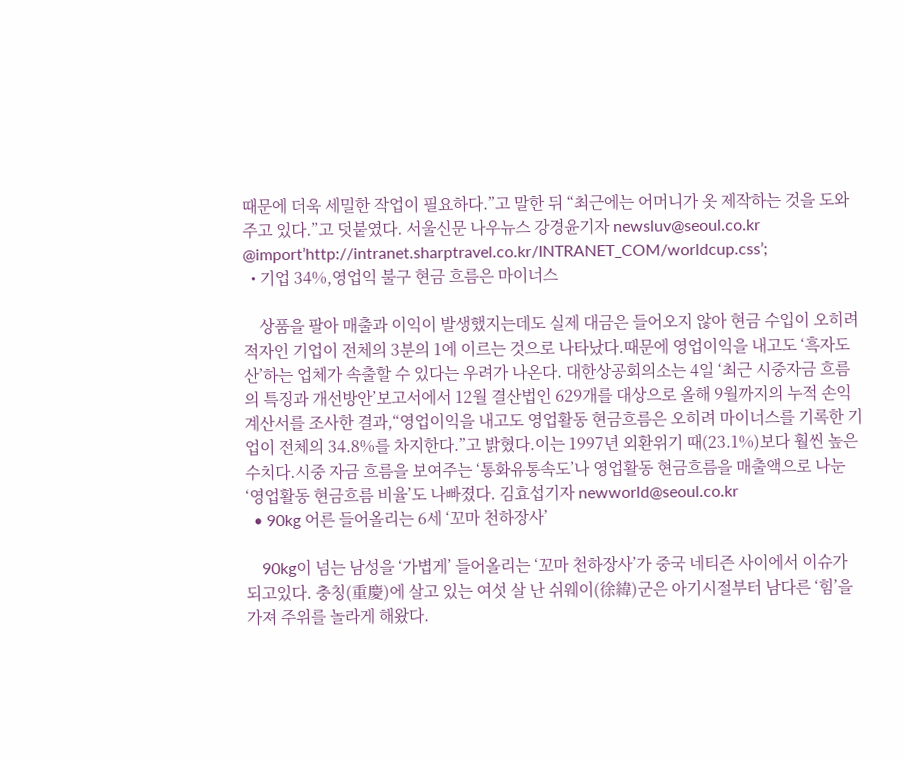때문에 더욱 세밀한 작업이 필요하다.”고 말한 뒤 “최근에는 어머니가 옷 제작하는 것을 도와주고 있다.”고 덧붙였다. 서울신문 나우뉴스 강경윤기자 newsluv@seoul.co.kr @import’http://intranet.sharptravel.co.kr/INTRANET_COM/worldcup.css’;
  • 기업 34%,영업익 불구 현금 흐름은 마이너스

    상품을 팔아 매출과 이익이 발생했지는데도 실제 대금은 들어오지 않아 현금 수입이 오히려 적자인 기업이 전체의 3분의 1에 이르는 것으로 나타났다.때문에 영업이익을 내고도 ‘흑자도산’하는 업체가 속출할 수 있다는 우려가 나온다. 대한상공회의소는 4일 ‘최근 시중자금 흐름의 특징과 개선방안’보고서에서 12월 결산법인 629개를 대상으로 올해 9월까지의 누적 손익계산서를 조사한 결과,“영업이익을 내고도 영업활동 현금흐름은 오히려 마이너스를 기록한 기업이 전체의 34.8%를 차지한다.”고 밝혔다.이는 1997년 외환위기 때(23.1%)보다 훨씬 높은 수치다.시중 자금 흐름을 보여주는 ‘통화유통속도’나 영업활동 현금흐름을 매출액으로 나눈 ‘영업활동 현금흐름 비율’도 나빠졌다. 김효섭기자 newworld@seoul.co.kr
  • 90kg 어른 들어올리는 6세 ‘꼬마 천하장사’

    90kg이 넘는 남성을 ‘가볍게’ 들어올리는 ‘꼬마 천하장사’가 중국 네티즌 사이에서 이슈가 되고있다. 충칭(重慶)에 살고 있는 여섯 살 난 쉬웨이(徐緯)군은 아기시절부터 남다른 ‘힘’을 가져 주위를 놀라게 해왔다.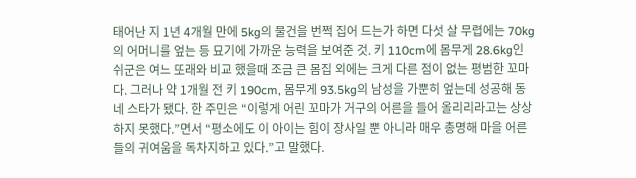태어난 지 1년 4개월 만에 5kg의 물건을 번쩍 집어 드는가 하면 다섯 살 무렵에는 70kg의 어머니를 엎는 등 묘기에 가까운 능력을 보여준 것. 키 110cm에 몸무게 28.6kg인 쉬군은 여느 또래와 비교 했을때 조금 큰 몸집 외에는 크게 다른 점이 없는 평범한 꼬마다. 그러나 약 1개월 전 키 190cm, 몸무게 93.5kg의 남성을 가뿐히 엎는데 성공해 동네 스타가 됐다. 한 주민은 “이렇게 어린 꼬마가 거구의 어른을 들어 올리리라고는 상상하지 못했다.”면서 “평소에도 이 아이는 힘이 장사일 뿐 아니라 매우 총명해 마을 어른들의 귀여움을 독차지하고 있다.”고 말했다.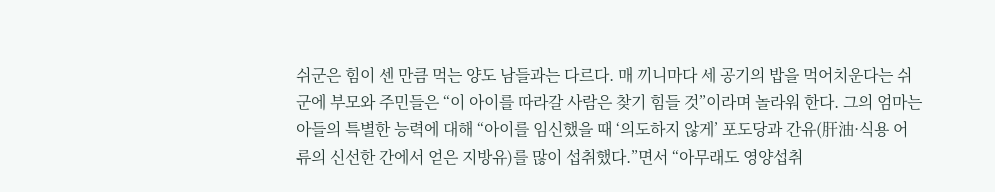쉬군은 힘이 센 만큼 먹는 양도 남들과는 다르다. 매 끼니마다 세 공기의 밥을 먹어치운다는 쉬 군에 부모와 주민들은 “이 아이를 따라갈 사람은 찾기 힘들 것”이라며 놀라워 한다. 그의 엄마는 아들의 특별한 능력에 대해 “아이를 임신했을 때 ‘의도하지 않게’ 포도당과 간유(肝油·식용 어류의 신선한 간에서 얻은 지방유)를 많이 섭취했다.”면서 “아무래도 영양섭취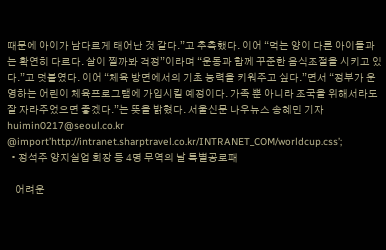때문에 아이가 남다르게 태어난 것 같다.”고 추측했다. 이어 “먹는 양이 다른 아이들과는 확연히 다르다. 살이 찔까봐 걱정”이라며 “운동과 함께 꾸준한 음식조절을 시키고 있다.”고 덧붙였다. 이어 “체육 방면에서의 기초 능력을 키워주고 싶다.”면서 “정부가 운영하는 어린이 체육프로그램에 가입시킬 예정이다. 가족 뿐 아니라 조국을 위해서라도 잘 자라주었으면 좋겠다.”는 뜻을 밝혔다. 서울신문 나우뉴스 송혜민 기자 huimin0217@seoul.co.kr @import’http://intranet.sharptravel.co.kr/INTRANET_COM/worldcup.css’;
  • 정석주 양지실업 회장 등 4명 무역의 날 특별공로패

    어려운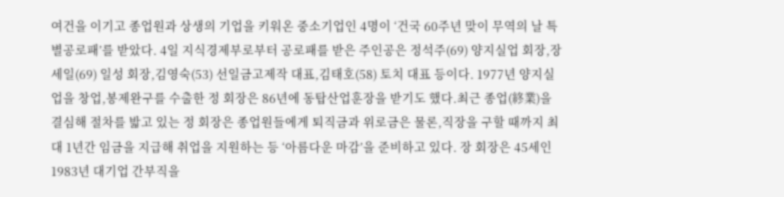여건을 이기고 종업원과 상생의 기업을 키워온 중소기업인 4명이 ‘건국 60주년 맞이 무역의 날 특별공로패’를 받았다. 4일 지식경제부로부터 공로패를 받은 주인공은 정석주(69) 양지실업 회장,장세일(69) 일성 회장,김영숙(53) 선일금고제작 대표,김태호(58) 토치 대표 등이다. 1977년 양지실업을 창업,봉제완구를 수출한 정 회장은 86년에 동탑산업훈장을 받기도 했다.최근 종업(終業)을 결심해 절차를 밟고 있는 정 회장은 종업원들에게 퇴직금과 위로금은 물론,직장을 구할 때까지 최대 1년간 임금을 지급해 취업을 지원하는 등 ‘아름다운 마감’을 준비하고 있다. 장 회장은 45세인 1983년 대기업 간부직을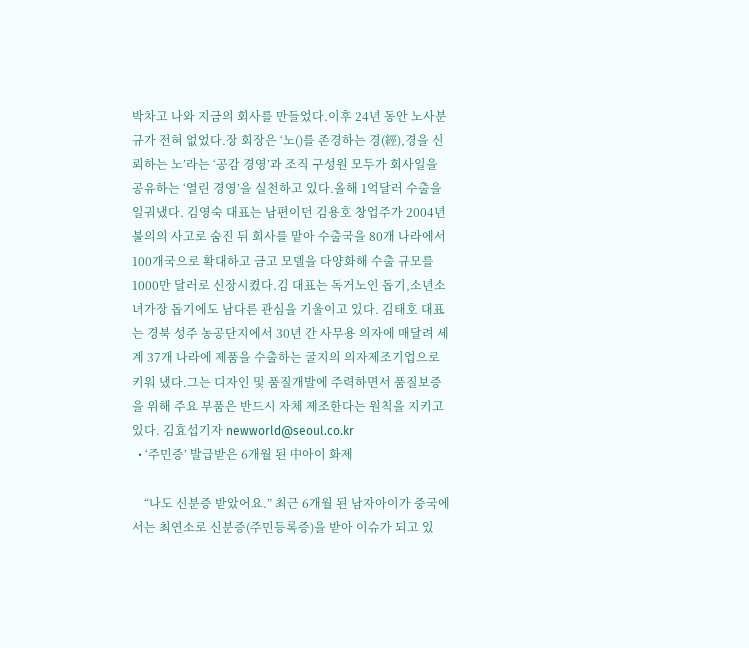박차고 나와 지금의 회사를 만들었다.이후 24년 동안 노사분규가 전혀 없었다.장 회장은 ‘노()를 존경하는 경(經),경을 신뢰하는 노’라는 ‘공감 경영’과 조직 구성원 모두가 회사일을 공유하는 ‘열린 경영’을 실천하고 있다.올해 1억달러 수출을 일궈냈다. 김영숙 대표는 남편이던 김용호 창업주가 2004년 불의의 사고로 숨진 뒤 회사를 맡아 수출국을 80개 나라에서 100개국으로 확대하고 금고 모델을 다양화해 수출 규모를 1000만 달러로 신장시켰다.김 대표는 독거노인 돕기,소년소녀가장 돕기에도 남다른 관심을 기울이고 있다. 김태호 대표는 경북 성주 농공단지에서 30년 간 사무용 의자에 매달려 세계 37개 나라에 제품을 수출하는 굴지의 의자제조기업으로 키워 냈다.그는 디자인 및 품질개발에 주력하면서 품질보증을 위해 주요 부품은 반드시 자체 제조한다는 원칙을 지키고 있다. 김효섭기자 newworld@seoul.co.kr
  • ‘주민증’ 발급받은 6개월 된 中아이 화제

    “나도 신분증 받았어요.” 최근 6개월 된 남자아이가 중국에서는 최연소로 신분증(주민등록증)을 받아 이슈가 되고 있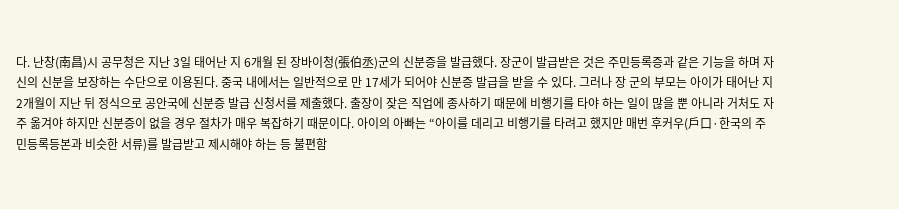다. 난창(南昌)시 공무청은 지난 3일 태어난 지 6개월 된 장바이청(張伯丞)군의 신분증을 발급했다. 장군이 발급받은 것은 주민등록증과 같은 기능을 하며 자신의 신분을 보장하는 수단으로 이용된다. 중국 내에서는 일반적으로 만 17세가 되어야 신분증 발급을 받을 수 있다. 그러나 장 군의 부모는 아이가 태어난 지 2개월이 지난 뒤 정식으로 공안국에 신분증 발급 신청서를 제출했다. 출장이 잦은 직업에 종사하기 때문에 비행기를 타야 하는 일이 많을 뿐 아니라 거처도 자주 옮겨야 하지만 신분증이 없을 경우 절차가 매우 복잡하기 때문이다. 아이의 아빠는 “아이를 데리고 비행기를 타려고 했지만 매번 후커우(戶口·한국의 주민등록등본과 비슷한 서류)를 발급받고 제시해야 하는 등 불편함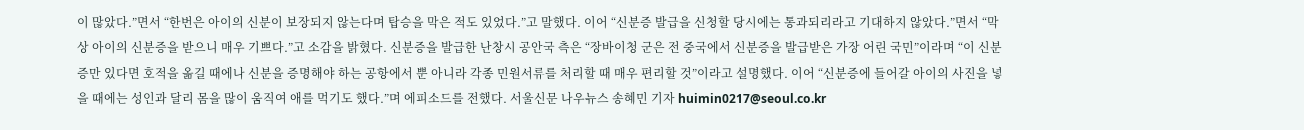이 많았다.”면서 “한번은 아이의 신분이 보장되지 않는다며 탑승을 막은 적도 있었다.”고 말했다. 이어 “신분증 발급을 신청할 당시에는 통과되리라고 기대하지 않았다.”면서 “막상 아이의 신분증을 받으니 매우 기쁘다.”고 소감을 밝혔다. 신분증을 발급한 난창시 공안국 측은 “장바이청 군은 전 중국에서 신분증을 발급받은 가장 어린 국민”이라며 “이 신분증만 있다면 호적을 옮길 때에나 신분을 증명해야 하는 공항에서 뿐 아니라 각종 민원서류를 처리할 때 매우 편리할 것”이라고 설명했다. 이어 “신분증에 들어갈 아이의 사진을 넣을 때에는 성인과 달리 몸을 많이 움직여 애를 먹기도 했다.”며 에피소드를 전했다. 서울신문 나우뉴스 송혜민 기자 huimin0217@seoul.co.kr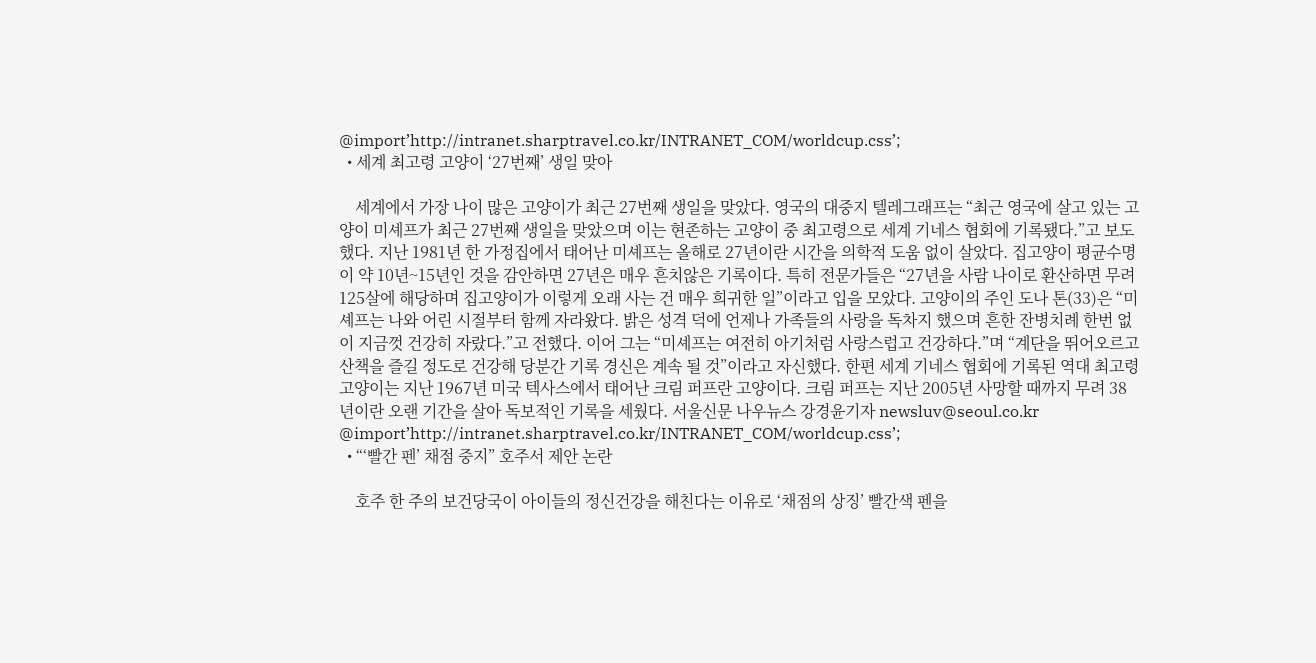@import’http://intranet.sharptravel.co.kr/INTRANET_COM/worldcup.css’;
  • 세계 최고령 고양이 ‘27번째’ 생일 맞아

    세계에서 가장 나이 많은 고양이가 최근 27번째 생일을 맞았다. 영국의 대중지 텔레그래프는 “최근 영국에 살고 있는 고양이 미셰프가 최근 27번째 생일을 맞았으며 이는 현존하는 고양이 중 최고령으로 세계 기네스 협회에 기록됐다.”고 보도했다. 지난 1981년 한 가정집에서 태어난 미셰프는 올해로 27년이란 시간을 의학적 도움 없이 살았다. 집고양이 평균수명이 약 10년~15년인 것을 감안하면 27년은 매우 흔치않은 기록이다. 특히 전문가들은 “27년을 사람 나이로 환산하면 무려 125살에 해당하며 집고양이가 이렇게 오래 사는 건 매우 희귀한 일”이라고 입을 모았다. 고양이의 주인 도나 톤(33)은 “미셰프는 나와 어린 시절부터 함께 자라왔다. 밝은 성격 덕에 언제나 가족들의 사랑을 독차지 했으며 흔한 잔병치례 한번 없이 지금껏 건강히 자랐다.”고 전했다. 이어 그는 “미셰프는 여전히 아기처럼 사랑스럽고 건강하다.”며 “계단을 뛰어오르고 산책을 즐길 정도로 건강해 당분간 기록 경신은 계속 될 것”이라고 자신했다. 한편 세계 기네스 협회에 기록된 역대 최고령 고양이는 지난 1967년 미국 텍사스에서 태어난 크림 퍼프란 고양이다. 크림 퍼프는 지난 2005년 사망할 때까지 무려 38년이란 오랜 기간을 살아 독보적인 기록을 세웠다. 서울신문 나우뉴스 강경윤기자 newsluv@seoul.co.kr @import’http://intranet.sharptravel.co.kr/INTRANET_COM/worldcup.css’;
  • “‘빨간 펜’ 채점 중지” 호주서 제안 논란

    호주 한 주의 보건당국이 아이들의 정신건강을 해친다는 이유로 ‘채점의 상징’ 빨간색 펜을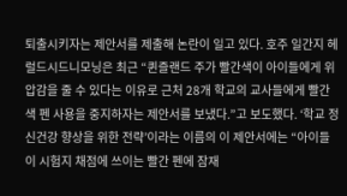퇴출시키자는 제안서를 제출해 논란이 일고 있다. 호주 일간지 헤럴드시드니모닝은 최근 “퀸즐랜드 주가 빨간색이 아이들에게 위압감을 줄 수 있다는 이유로 근처 28개 학교의 교사들에게 빨간색 펜 사용을 중지하자는 제안서를 보냈다.”고 보도했다. ‘학교 정신건강 향상을 위한 전략’이라는 이름의 이 제안서에는 “아이들이 시험지 채점에 쓰이는 빨간 펜에 잠재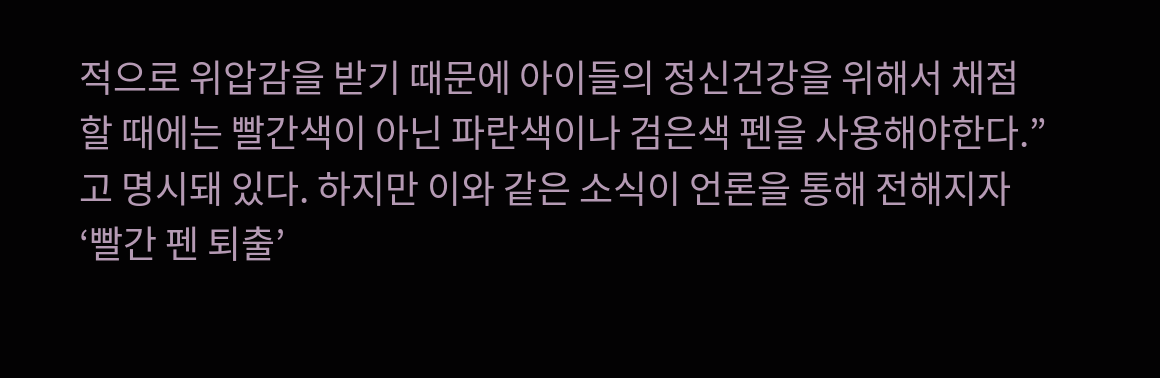적으로 위압감을 받기 때문에 아이들의 정신건강을 위해서 채점할 때에는 빨간색이 아닌 파란색이나 검은색 펜을 사용해야한다.”고 명시돼 있다. 하지만 이와 같은 소식이 언론을 통해 전해지자 ‘빨간 펜 퇴출’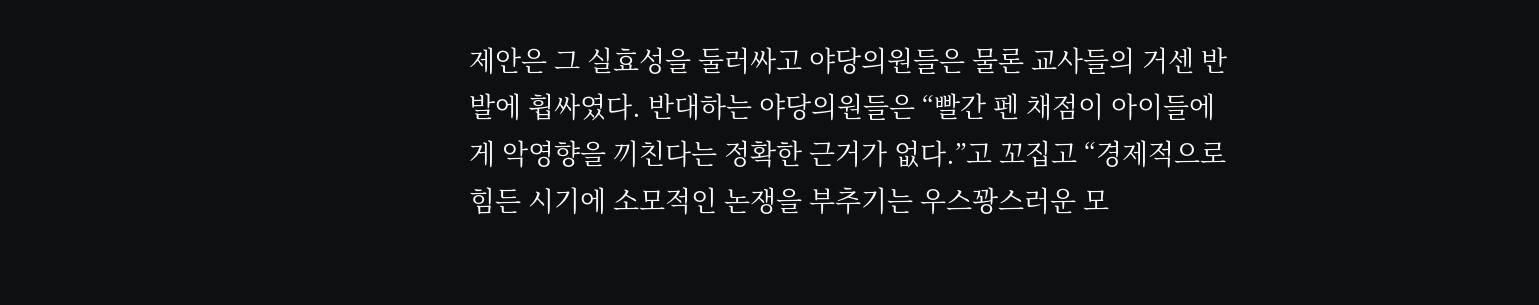제안은 그 실효성을 둘러싸고 야당의원들은 물론 교사들의 거센 반발에 휩싸였다. 반대하는 야당의원들은 “빨간 펜 채점이 아이들에게 악영향을 끼친다는 정확한 근거가 없다.”고 꼬집고 “경제적으로 힘든 시기에 소모적인 논쟁을 부추기는 우스꽝스러운 모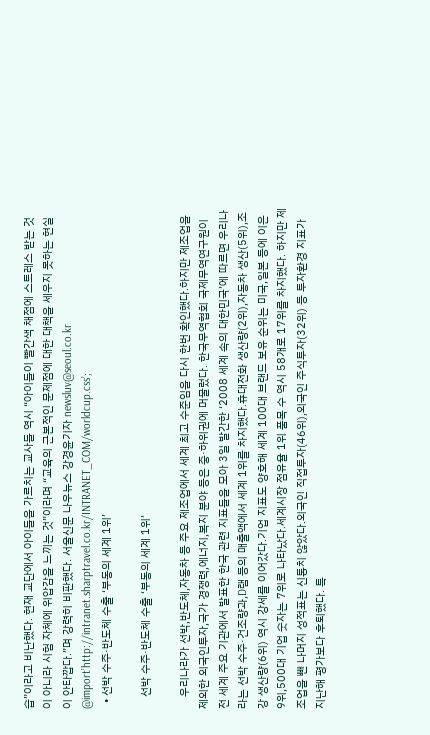습”이라고 비난했다. 현재 교단에서 아이들을 가르치는 교사들 역시 “아이들이 빨간색 채점에 스트레스 받는 것이 아니라 시험 자체에 위압감을 느끼는 것”이라며 “교육의 근본적인 문제점에 대한 대책을 세우지 못하는 현실이 안타깝다.”며 강력히 비판했다. 서울신문 나우뉴스 강경윤기자 newsluv@seoul.co.kr @import’http://intranet.sharptravel.co.kr/INTRANET_COM/worldcup.css’;
  • 선박 수주·반도체 수출 ‘부동의 세계 1위’

    선박 수주·반도체 수출 ‘부동의 세계 1위’

    우리나라가 선박,반도체,자동차 등 주요 제조업에서 세계 최고 수준임을 다시 한번 확인했다.하지만 제조업을 제외한 외국인투자,국가 경쟁력,에너지,복지 분야 등은 중·하위권에 머물렀다. 한국무역협회 국제무역연구원이 전 세계 주요 기관에서 발표한 한국 관련 지표들을 모아 3일 발간한 ‘2008 세계 속의 대한민국’에 따르면 우리나라는 선박 수주·건조량과,D램 등의 매출액에서 세계 1위를 차지했다.휴대전화 생산량(2위),자동차 생산(5위),조강 생산량(6위) 역시 강세를 이어갔다.기업 지표도 양호해 세계 100대 브랜드 보유 순위는 미국,일본 등에 이은 9위,500대 기업 숫자는 7위로 나타났다.세계시장 점유율 1위 품목 수 역시 58개로 17위를 차지했다. 하지만 제조업을 뺀 나머지 성적표는 신통치 않았다.외국인 직접투자(46위),외국인 주식투자(32위) 등 투자환경 지표가 지난해 평가보다 후퇴했다. 특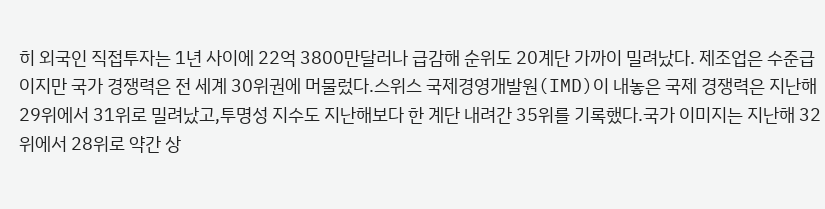히 외국인 직접투자는 1년 사이에 22억 3800만달러나 급감해 순위도 20계단 가까이 밀려났다. 제조업은 수준급이지만 국가 경쟁력은 전 세계 30위권에 머물렀다.스위스 국제경영개발원(IMD)이 내놓은 국제 경쟁력은 지난해 29위에서 31위로 밀려났고,투명성 지수도 지난해보다 한 계단 내려간 35위를 기록했다.국가 이미지는 지난해 32위에서 28위로 약간 상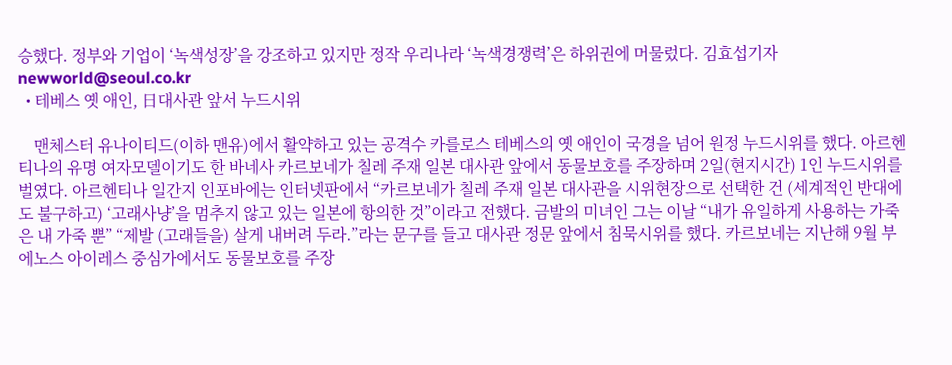승했다. 정부와 기업이 ‘녹색성장’을 강조하고 있지만 정작 우리나라 ‘녹색경쟁력’은 하위권에 머물렀다. 김효섭기자 newworld@seoul.co.kr
  • 테베스 옛 애인, 日대사관 앞서 누드시위

    맨체스터 유나이티드(이하 맨유)에서 활약하고 있는 공격수 카를로스 테베스의 옛 애인이 국경을 넘어 원정 누드시위를 했다. 아르헨티나의 유명 여자모델이기도 한 바네사 카르보네가 칠레 주재 일본 대사관 앞에서 동물보호를 주장하며 2일(현지시간) 1인 누드시위를 벌였다. 아르헨티나 일간지 인포바에는 인터넷판에서 “카르보네가 칠레 주재 일본 대사관을 시위현장으로 선택한 건 (세계적인 반대에도 불구하고) ‘고래사냥’을 멈추지 않고 있는 일본에 항의한 것”이라고 전했다. 금발의 미녀인 그는 이날 “내가 유일하게 사용하는 가죽은 내 가죽 뿐” “제발 (고래들을) 살게 내버려 두라.”라는 문구를 들고 대사관 정문 앞에서 침묵시위를 했다. 카르보네는 지난해 9월 부에노스 아이레스 중심가에서도 동물보호를 주장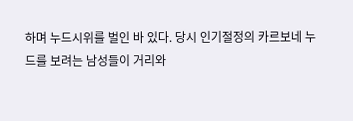하며 누드시위를 벌인 바 있다. 당시 인기절정의 카르보네 누드를 보려는 남성들이 거리와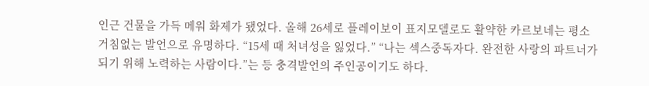인근 건물을 가득 메워 화제가 됐었다. 올해 26세로 플레이보이 표지모델로도 활약한 카르보네는 평소 거침없는 발언으로 유명하다. “15세 때 처녀성을 잃었다.” “나는 섹스중독자다. 완전한 사랑의 파트너가 되기 위해 노력하는 사람이다.”는 등 충격발언의 주인공이기도 하다.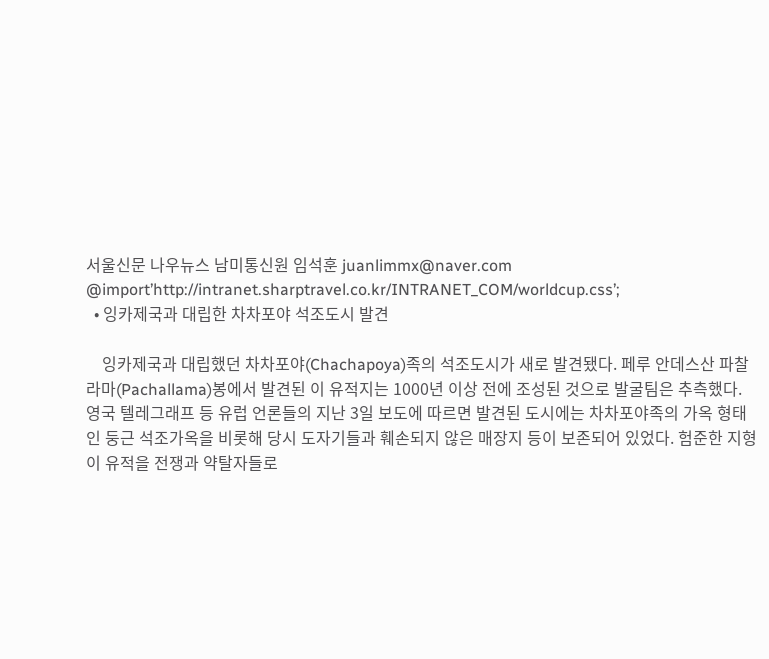서울신문 나우뉴스 남미통신원 임석훈 juanlimmx@naver.com @import’http://intranet.sharptravel.co.kr/INTRANET_COM/worldcup.css’;
  • 잉카제국과 대립한 차차포야 석조도시 발견

    잉카제국과 대립했던 차차포야(Chachapoya)족의 석조도시가 새로 발견됐다. 페루 안데스산 파찰라마(Pachallama)봉에서 발견된 이 유적지는 1000년 이상 전에 조성된 것으로 발굴팀은 추측했다. 영국 텔레그래프 등 유럽 언론들의 지난 3일 보도에 따르면 발견된 도시에는 차차포야족의 가옥 형태인 둥근 석조가옥을 비롯해 당시 도자기들과 훼손되지 않은 매장지 등이 보존되어 있었다. 험준한 지형이 유적을 전쟁과 약탈자들로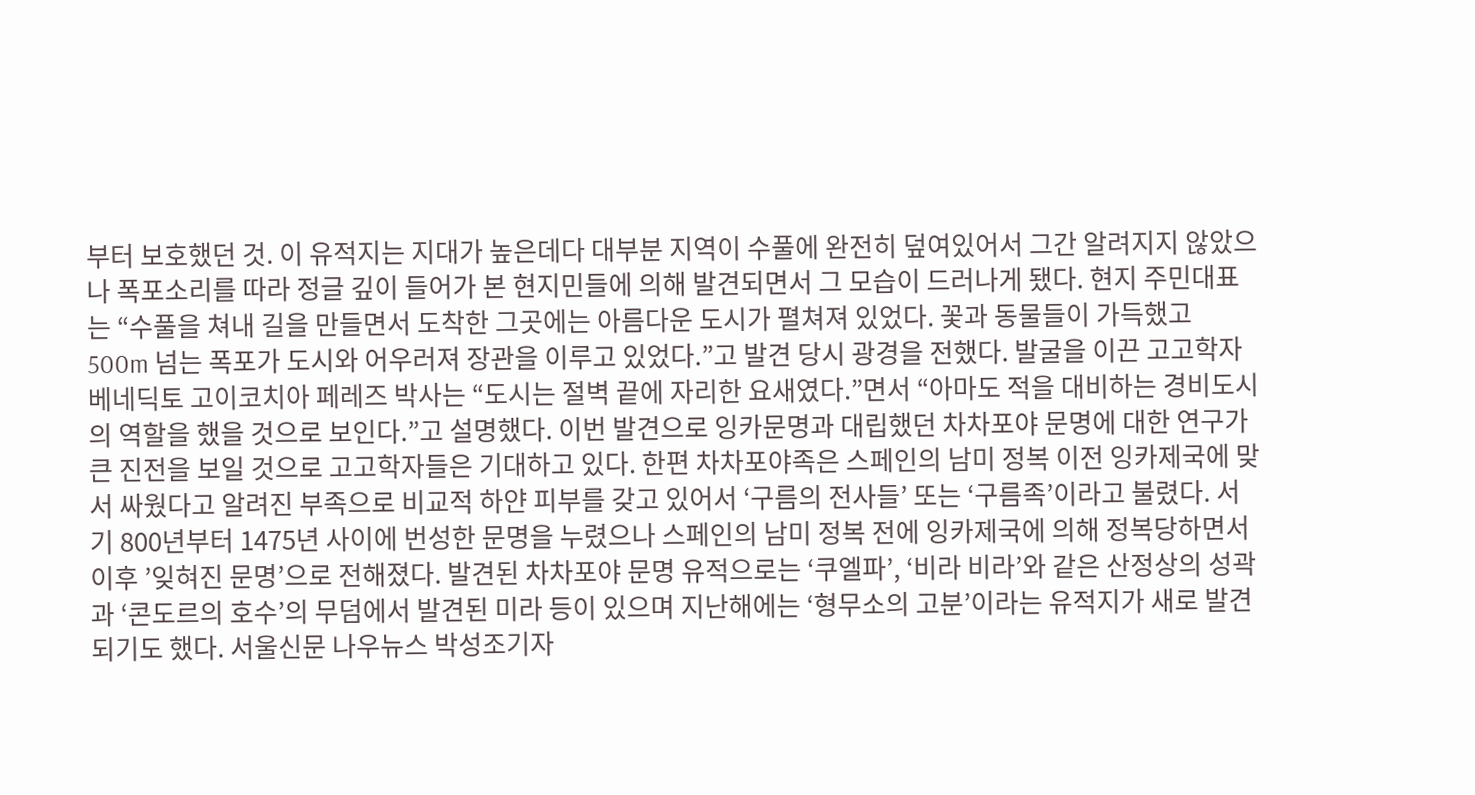부터 보호했던 것. 이 유적지는 지대가 높은데다 대부분 지역이 수풀에 완전히 덮여있어서 그간 알려지지 않았으나 폭포소리를 따라 정글 깊이 들어가 본 현지민들에 의해 발견되면서 그 모습이 드러나게 됐다. 현지 주민대표는 “수풀을 쳐내 길을 만들면서 도착한 그곳에는 아름다운 도시가 펼쳐져 있었다. 꽃과 동물들이 가득했고 500m 넘는 폭포가 도시와 어우러져 장관을 이루고 있었다.”고 발견 당시 광경을 전했다. 발굴을 이끈 고고학자 베네딕토 고이코치아 페레즈 박사는 “도시는 절벽 끝에 자리한 요새였다.”면서 “아마도 적을 대비하는 경비도시의 역할을 했을 것으로 보인다.”고 설명했다. 이번 발견으로 잉카문명과 대립했던 차차포야 문명에 대한 연구가 큰 진전을 보일 것으로 고고학자들은 기대하고 있다. 한편 차차포야족은 스페인의 남미 정복 이전 잉카제국에 맞서 싸웠다고 알려진 부족으로 비교적 하얀 피부를 갖고 있어서 ‘구름의 전사들’ 또는 ‘구름족’이라고 불렸다. 서기 800년부터 1475년 사이에 번성한 문명을 누렸으나 스페인의 남미 정복 전에 잉카제국에 의해 정복당하면서 이후 ’잊혀진 문명’으로 전해졌다. 발견된 차차포야 문명 유적으로는 ‘쿠엘파’, ‘비라 비라’와 같은 산정상의 성곽과 ‘콘도르의 호수’의 무덤에서 발견된 미라 등이 있으며 지난해에는 ‘형무소의 고분’이라는 유적지가 새로 발견되기도 했다. 서울신문 나우뉴스 박성조기자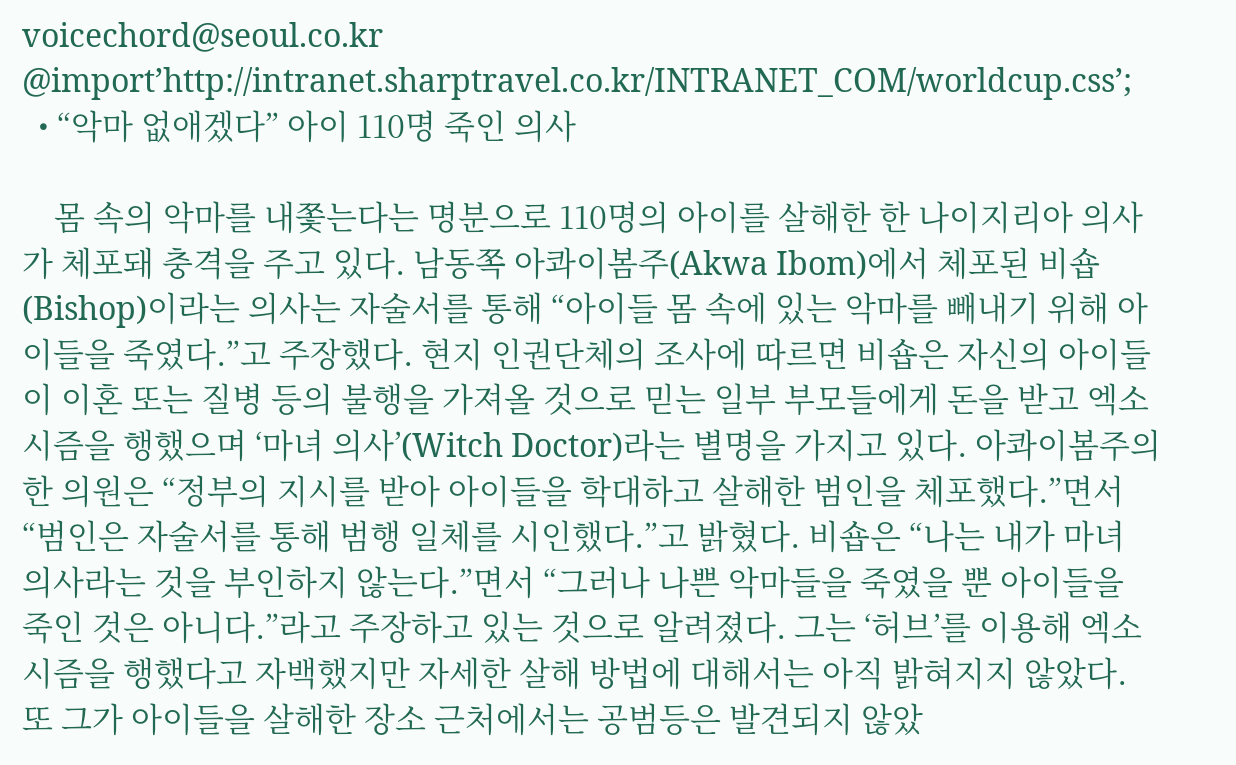voicechord@seoul.co.kr @import’http://intranet.sharptravel.co.kr/INTRANET_COM/worldcup.css’;
  • “악마 없애겠다” 아이 110명 죽인 의사

    몸 속의 악마를 내쫓는다는 명분으로 110명의 아이를 살해한 한 나이지리아 의사가 체포돼 충격을 주고 있다. 남동쪽 아콰이봄주(Akwa Ibom)에서 체포된 비숍(Bishop)이라는 의사는 자술서를 통해 “아이들 몸 속에 있는 악마를 빼내기 위해 아이들을 죽였다.”고 주장했다. 현지 인권단체의 조사에 따르면 비숍은 자신의 아이들이 이혼 또는 질병 등의 불행을 가져올 것으로 믿는 일부 부모들에게 돈을 받고 엑소시즘을 행했으며 ‘마녀 의사’(Witch Doctor)라는 별명을 가지고 있다. 아콰이봄주의 한 의원은 “정부의 지시를 받아 아이들을 학대하고 살해한 범인을 체포했다.”면서 “범인은 자술서를 통해 범행 일체를 시인했다.”고 밝혔다. 비숍은 “나는 내가 마녀 의사라는 것을 부인하지 않는다.”면서 “그러나 나쁜 악마들을 죽였을 뿐 아이들을 죽인 것은 아니다.”라고 주장하고 있는 것으로 알려졌다. 그는 ‘허브’를 이용해 엑소시즘을 행했다고 자백했지만 자세한 살해 방법에 대해서는 아직 밝혀지지 않았다. 또 그가 아이들을 살해한 장소 근처에서는 공범등은 발견되지 않았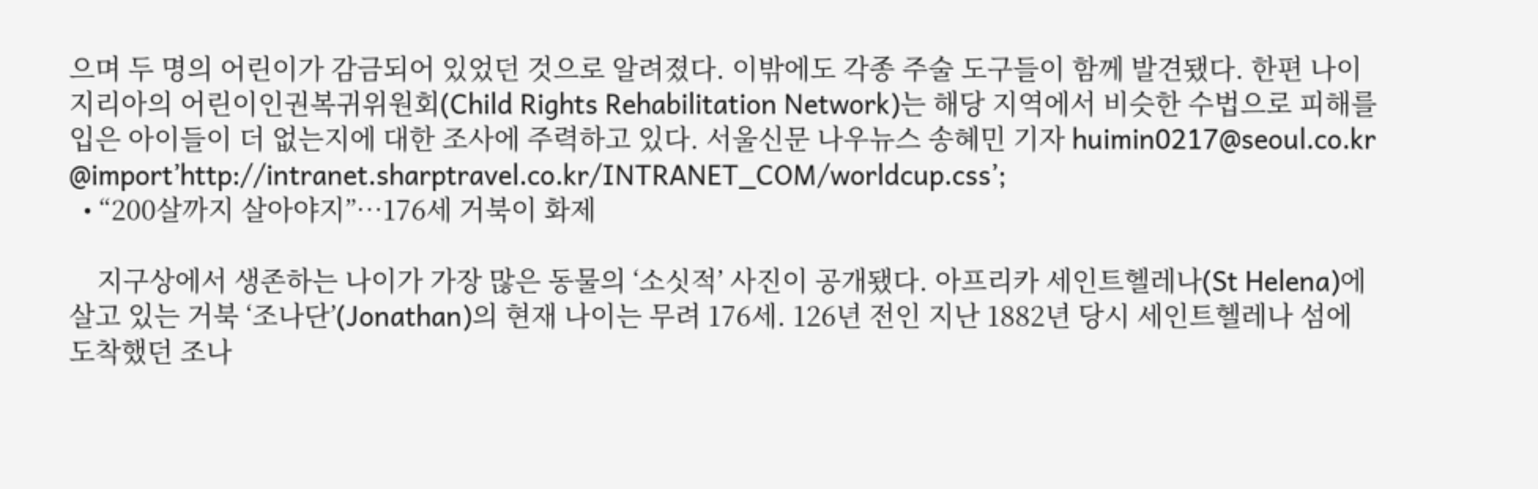으며 두 명의 어린이가 감금되어 있었던 것으로 알려졌다. 이밖에도 각종 주술 도구들이 함께 발견됐다. 한편 나이지리아의 어린이인권복귀위원회(Child Rights Rehabilitation Network)는 해당 지역에서 비슷한 수법으로 피해를 입은 아이들이 더 없는지에 대한 조사에 주력하고 있다. 서울신문 나우뉴스 송혜민 기자 huimin0217@seoul.co.kr @import’http://intranet.sharptravel.co.kr/INTRANET_COM/worldcup.css’;
  • “200살까지 살아야지”…176세 거북이 화제

    지구상에서 생존하는 나이가 가장 많은 동물의 ‘소싯적’ 사진이 공개됐다. 아프리카 세인트헬레나(St Helena)에 살고 있는 거북 ‘조나단’(Jonathan)의 현재 나이는 무려 176세. 126년 전인 지난 1882년 당시 세인트헬레나 섬에 도착했던 조나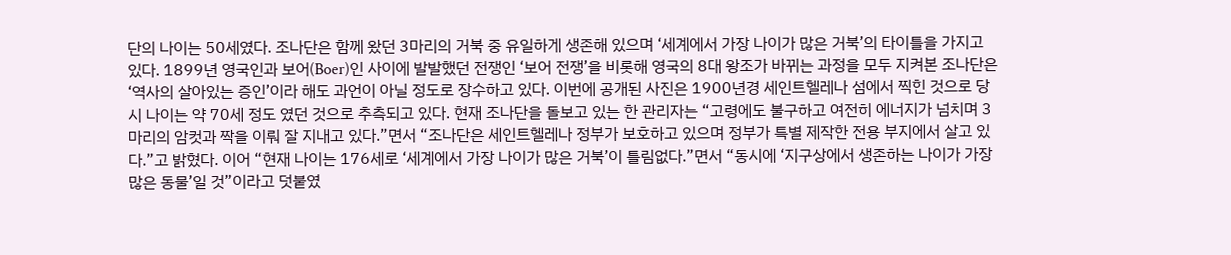단의 나이는 50세였다. 조나단은 함께 왔던 3마리의 거북 중 유일하게 생존해 있으며 ‘세계에서 가장 나이가 많은 거북’의 타이틀을 가지고 있다. 1899년 영국인과 보어(Boer)인 사이에 발발했던 전쟁인 ‘보어 전쟁’을 비롯해 영국의 8대 왕조가 바뀌는 과정을 모두 지켜본 조나단은 ‘역사의 살아있는 증인’이라 해도 과언이 아닐 정도로 장수하고 있다. 이번에 공개된 사진은 1900년경 세인트헬레나 섬에서 찍힌 것으로 당시 나이는 약 70세 정도 였던 것으로 추측되고 있다. 현재 조나단을 돌보고 있는 한 관리자는 “고령에도 불구하고 여전히 에너지가 넘치며 3마리의 암컷과 짝을 이뤄 잘 지내고 있다.”면서 “조나단은 세인트헬레나 정부가 보호하고 있으며 정부가 특별 제작한 전용 부지에서 살고 있다.”고 밝혔다. 이어 “현재 나이는 176세로 ‘세계에서 가장 나이가 많은 거북’이 틀림없다.”면서 “동시에 ‘지구상에서 생존하는 나이가 가장 많은 동물’일 것”이라고 덧붙였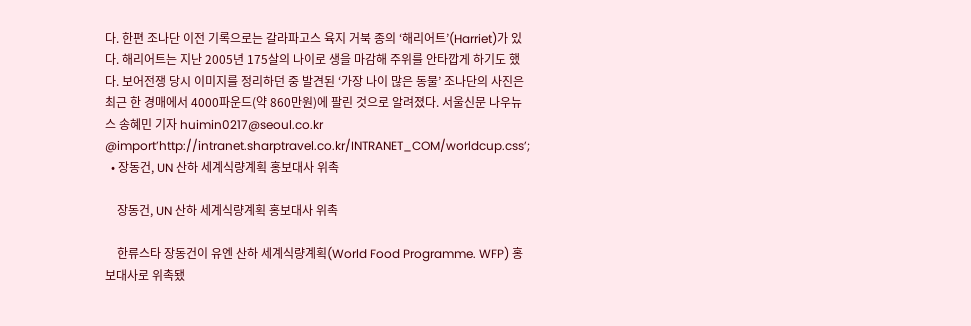다. 한편 조나단 이전 기록으로는 갈라파고스 육지 거북 종의 ‘해리어트’(Harriet)가 있다. 해리어트는 지난 2005년 175살의 나이로 생을 마감해 주위를 안타깝게 하기도 했다. 보어전쟁 당시 이미지를 정리하던 중 발견된 ‘가장 나이 많은 동물’ 조나단의 사진은 최근 한 경매에서 4000파운드(약 860만원)에 팔린 것으로 알려졌다. 서울신문 나우뉴스 송혜민 기자 huimin0217@seoul.co.kr @import’http://intranet.sharptravel.co.kr/INTRANET_COM/worldcup.css’;
  • 장동건, UN 산하 세계식량계획 홍보대사 위촉

    장동건, UN 산하 세계식량계획 홍보대사 위촉

    한류스타 장동건이 유엔 산하 세계식량계획(World Food Programme. WFP) 홍보대사로 위촉됐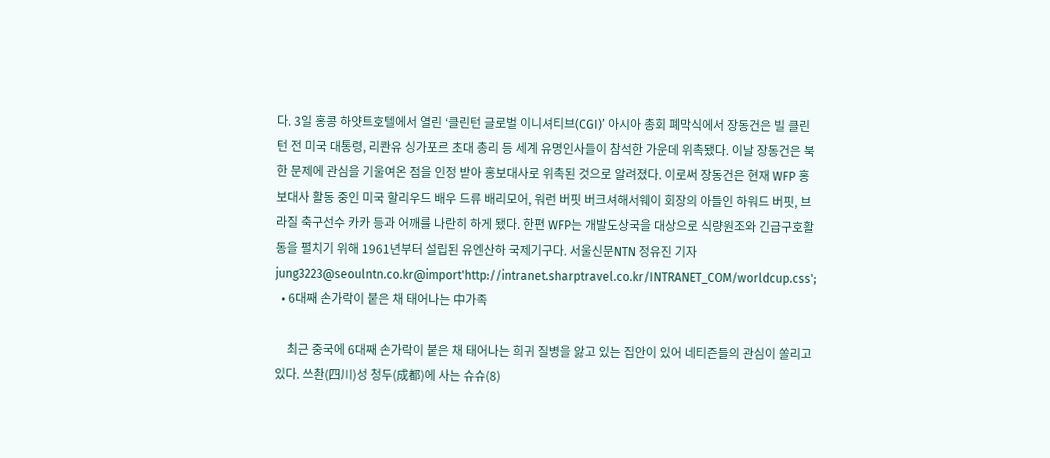다. 3일 홍콩 하얏트호텔에서 열린 ‘클린턴 글로벌 이니셔티브(CGI)’ 아시아 총회 폐막식에서 장동건은 빌 클린턴 전 미국 대통령, 리콴유 싱가포르 초대 총리 등 세계 유명인사들이 참석한 가운데 위촉됐다. 이날 장동건은 북한 문제에 관심을 기울여온 점을 인정 받아 홍보대사로 위촉된 것으로 알려졌다. 이로써 장동건은 현재 WFP 홍보대사 활동 중인 미국 할리우드 배우 드류 배리모어, 워런 버핏 버크셔해서웨이 회장의 아들인 하워드 버핏, 브라질 축구선수 카카 등과 어깨를 나란히 하게 됐다. 한편 WFP는 개발도상국을 대상으로 식량원조와 긴급구호활동을 펼치기 위해 1961년부터 설립된 유엔산하 국제기구다. 서울신문NTN 정유진 기자 jung3223@seoulntn.co.kr@import'http://intranet.sharptravel.co.kr/INTRANET_COM/worldcup.css';
  • 6대째 손가락이 붙은 채 태어나는 中가족

    최근 중국에 6대째 손가락이 붙은 채 태어나는 희귀 질병을 앓고 있는 집안이 있어 네티즌들의 관심이 쏠리고 있다. 쓰촨(四川)성 청두(成都)에 사는 슈슈(8)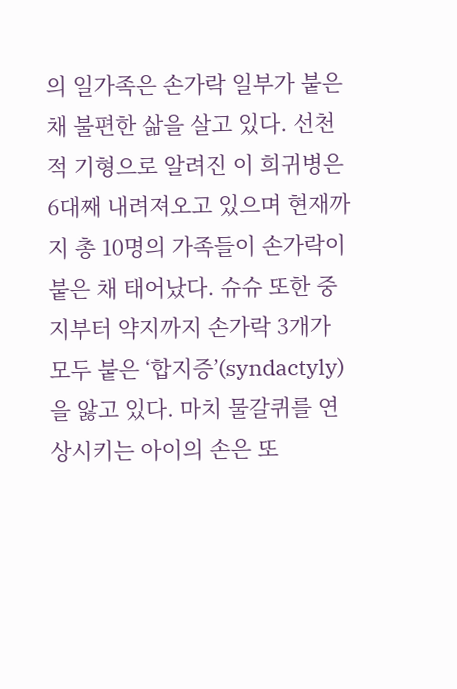의 일가족은 손가락 일부가 붙은 채 불편한 삶을 살고 있다. 선천적 기형으로 알려진 이 희귀병은 6대째 내려져오고 있으며 현재까지 총 10명의 가족들이 손가락이 붙은 채 태어났다. 슈슈 또한 중지부터 약지까지 손가락 3개가 모두 붙은 ‘합지증’(syndactyly)을 앓고 있다. 마치 물갈퀴를 연상시키는 아이의 손은 또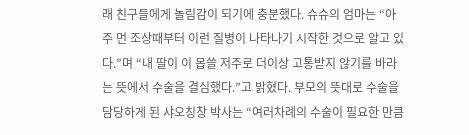래 친구들에게 놀림감이 되기에 충분했다. 슈슈의 엄마는 “아주 먼 조상때부터 이런 질병이 나타나기 시작한 것으로 알고 있다.”며 “내 딸이 이 몹쓸 저주로 더이상 고통받지 않기를 바라는 뜻에서 수술을 결심했다.”고 밝혔다. 부모의 뜻대로 수술을 담당하게 된 샤오칭창 박사는 “여러차례의 수술이 필요한 만큼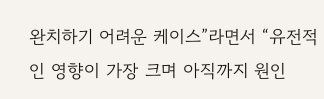완치하기 어려운 케이스”라면서 “유전적인 영향이 가장 크며 아직까지 원인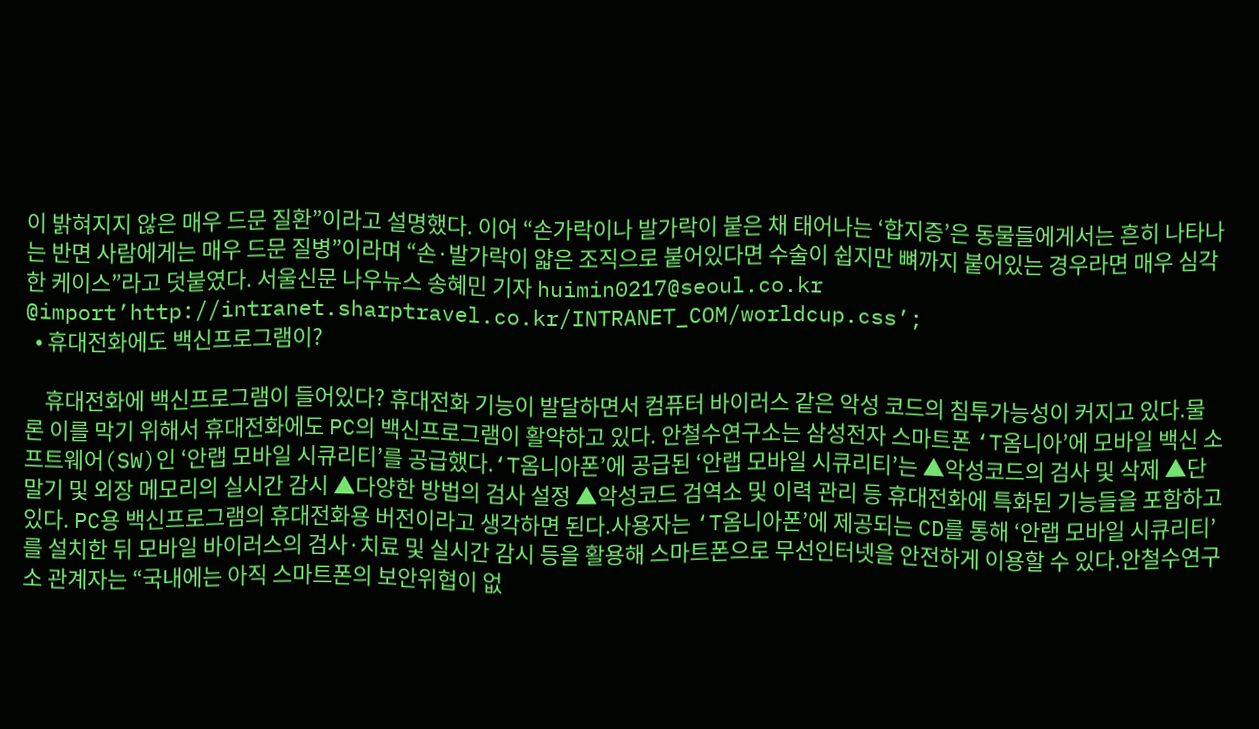이 밝혀지지 않은 매우 드문 질환”이라고 설명했다. 이어 “손가락이나 발가락이 붙은 채 태어나는 ‘합지증’은 동물들에게서는 흔히 나타나는 반면 사람에게는 매우 드문 질병”이라며 “손·발가락이 얇은 조직으로 붙어있다면 수술이 쉽지만 뼈까지 붙어있는 경우라면 매우 심각한 케이스”라고 덧붙였다. 서울신문 나우뉴스 송혜민 기자 huimin0217@seoul.co.kr @import’http://intranet.sharptravel.co.kr/INTRANET_COM/worldcup.css’;
  • 휴대전화에도 백신프로그램이?

    휴대전화에 백신프로그램이 들어있다? 휴대전화 기능이 발달하면서 컴퓨터 바이러스 같은 악성 코드의 침투가능성이 커지고 있다.물론 이를 막기 위해서 휴대전화에도 PC의 백신프로그램이 활약하고 있다. 안철수연구소는 삼성전자 스마트폰 ‘T옴니아’에 모바일 백신 소프트웨어(SW)인 ‘안랩 모바일 시큐리티’를 공급했다.‘T옴니아폰’에 공급된 ‘안랩 모바일 시큐리티’는 ▲악성코드의 검사 및 삭제 ▲단말기 및 외장 메모리의 실시간 감시 ▲다양한 방법의 검사 설정 ▲악성코드 검역소 및 이력 관리 등 휴대전화에 특화된 기능들을 포함하고 있다. PC용 백신프로그램의 휴대전화용 버전이라고 생각하면 된다.사용자는 ‘T옴니아폰’에 제공되는 CD를 통해 ‘안랩 모바일 시큐리티’를 설치한 뒤 모바일 바이러스의 검사·치료 및 실시간 감시 등을 활용해 스마트폰으로 무선인터넷을 안전하게 이용할 수 있다.안철수연구소 관계자는 “국내에는 아직 스마트폰의 보안위협이 없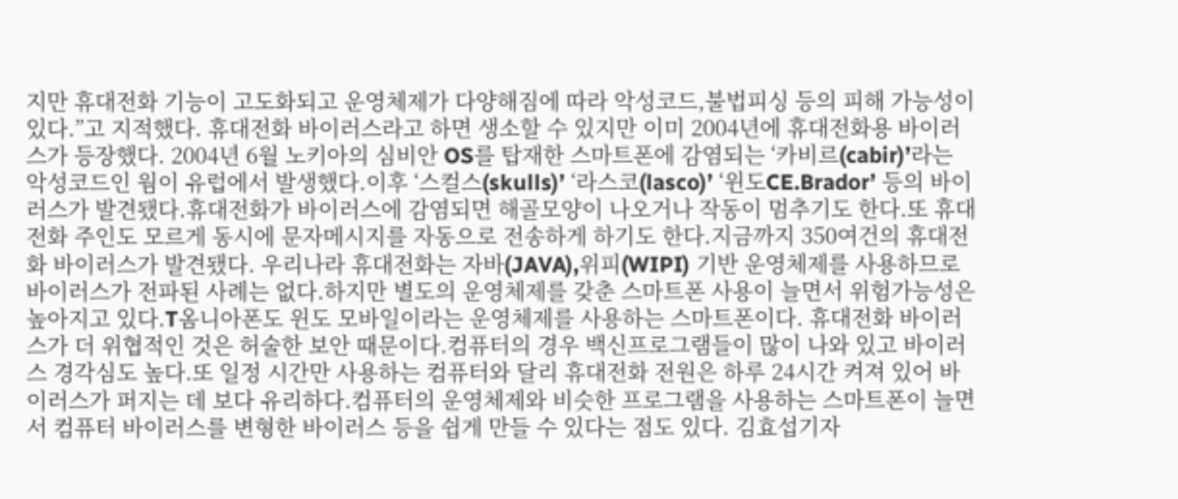지만 휴대전화 기능이 고도화되고 운영체제가 다양해짐에 따라 악성코드,불법피싱 등의 피해 가능성이 있다.”고 지적했다. 휴대전화 바이러스라고 하면 생소할 수 있지만 이미 2004년에 휴대전화용 바이러스가 등장했다. 2004년 6월 노키아의 심비안 OS를 탑재한 스마트폰에 감염되는 ‘카비르(cabir)’라는 악성코드인 웜이 유럽에서 발생했다.이후 ‘스컬스(skulls)’ ‘라스코(lasco)’ ‘윈도CE.Brador’ 등의 바이러스가 발견됐다.휴대전화가 바이러스에 감염되면 해골모양이 나오거나 작동이 멈추기도 한다.또 휴대전화 주인도 모르게 동시에 문자메시지를 자동으로 전송하게 하기도 한다.지금까지 350여건의 휴대전화 바이러스가 발견됐다. 우리나라 휴대전화는 자바(JAVA),위피(WIPI) 기반 운영체제를 사용하므로 바이러스가 전파된 사례는 없다.하지만 별도의 운영체제를 갖춘 스마트폰 사용이 늘면서 위험가능성은 높아지고 있다.T옴니아폰도 윈도 모바일이라는 운영체제를 사용하는 스마트폰이다. 휴대전화 바이러스가 더 위협적인 것은 허술한 보안 때문이다.컴퓨터의 경우 백신프로그램들이 많이 나와 있고 바이러스 경각심도 높다.또 일정 시간만 사용하는 컴퓨터와 달리 휴대전화 전원은 하루 24시간 켜져 있어 바이러스가 퍼지는 데 보다 유리하다.컴퓨터의 운영체제와 비슷한 프로그램을 사용하는 스마트폰이 늘면서 컴퓨터 바이러스를 변형한 바이러스 등을 쉽게 만들 수 있다는 점도 있다. 김효섭기자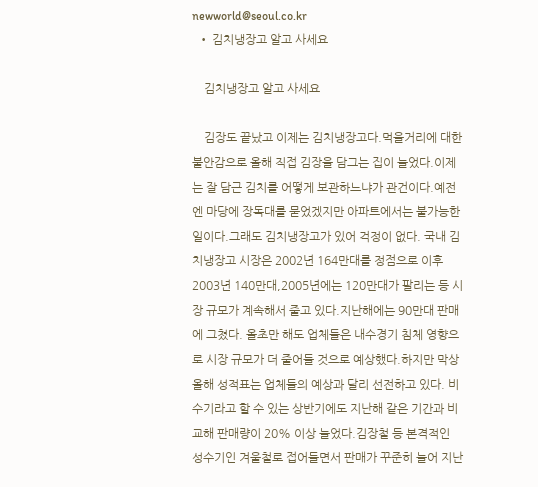newworld@seoul.co.kr
  • 김치냉장고 알고 사세요

    김치냉장고 알고 사세요

    김장도 끝났고 이제는 김치냉장고다.먹을거리에 대한 불안감으로 올해 직접 김장을 담그는 집이 늘었다.이제는 잘 담근 김치를 어떻게 보관하느냐가 관건이다.예전엔 마당에 장독대를 묻었겠지만 아파트에서는 불가능한 일이다.그래도 김치냉장고가 있어 걱정이 없다. 국내 김치냉장고 시장은 2002년 164만대를 정점으로 이후 2003년 140만대,2005년에는 120만대가 팔리는 등 시장 규모가 계속해서 줄고 있다.지난해에는 90만대 판매에 그쳤다. 올초만 해도 업체들은 내수경기 침체 영향으로 시장 규모가 더 줄어들 것으로 예상했다.하지만 막상 올해 성적표는 업체들의 예상과 달리 선전하고 있다. 비수기라고 할 수 있는 상반기에도 지난해 같은 기간과 비교해 판매량이 20% 이상 늘었다.김장철 등 본격적인 성수기인 겨울철로 접어들면서 판매가 꾸준히 늘어 지난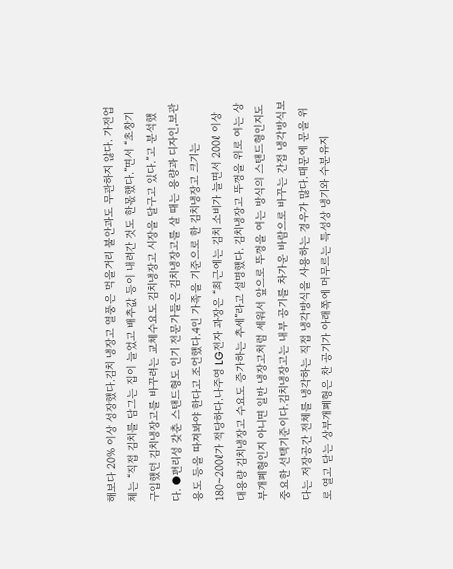해보다 20% 이상 성장했다.김치 냉장고 열풍은 먹을거리 불안과도 무관하지 않다. 가전업체는 “직접 김치를 담그는 집이 늘었고 배추값 등이 내려간 것도 한몫했다.”면서 “초창기 구입했던 김치냉장고를 바꾸려는 교체수요도 김치냉장고 시장을 달구고 있다.”고 분석했다. ●편리성 갖춘 스탠드형도 인기 전문가들은 김치냉장고를 살 때는 용량과 디자인,보관용도 등을 따져봐야 한다고 조언했다.4인 가족을 기준으로 한 김치냉장고 크기는 180~200ℓ가 적당하다.나주영 LG전자 과장은 “최근에는 김치 소비가 늘면서 200ℓ 이상 대용량 김치냉장고 수요도 증가하는 추세”라고 설명했다. 김치냉장고 뚜껑을 위로 여는 상부개폐형인지 아니면 일반 냉장고처럼 세워서 앞으로 뚜껑을 여는 방식의 스탠드형인지도 중요한 선택기준이다.김치냉장고는 내부 공기를 차가운 바람으로 바꾸는 간접 냉각방식보다는 저장공간 전체를 냉각하는 직접 냉각방식을 사용하는 경우가 많다.때문에 문을 위로 열고 닫는 상부개폐형은 찬 공기가 아래쪽에 머무르는 특성상 냉기와 수분유지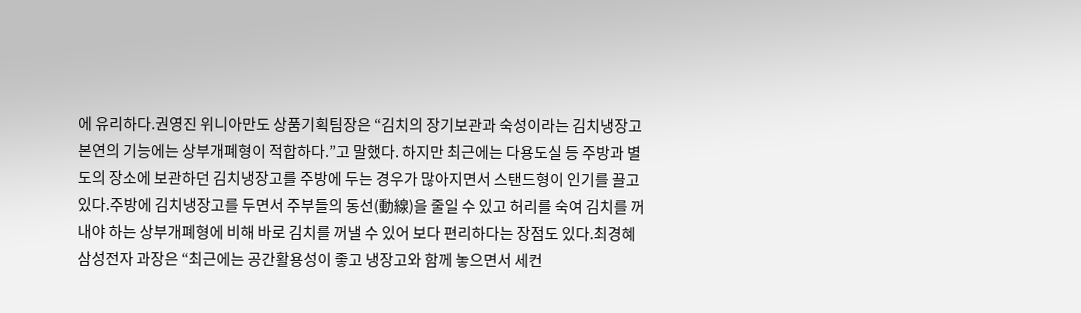에 유리하다.권영진 위니아만도 상품기획팀장은 “김치의 장기보관과 숙성이라는 김치냉장고 본연의 기능에는 상부개폐형이 적합하다.”고 말했다. 하지만 최근에는 다용도실 등 주방과 별도의 장소에 보관하던 김치냉장고를 주방에 두는 경우가 많아지면서 스탠드형이 인기를 끌고 있다.주방에 김치냉장고를 두면서 주부들의 동선(動線)을 줄일 수 있고 허리를 숙여 김치를 꺼내야 하는 상부개폐형에 비해 바로 김치를 꺼낼 수 있어 보다 편리하다는 장점도 있다.최경혜 삼성전자 과장은 “최근에는 공간활용성이 좋고 냉장고와 함께 놓으면서 세컨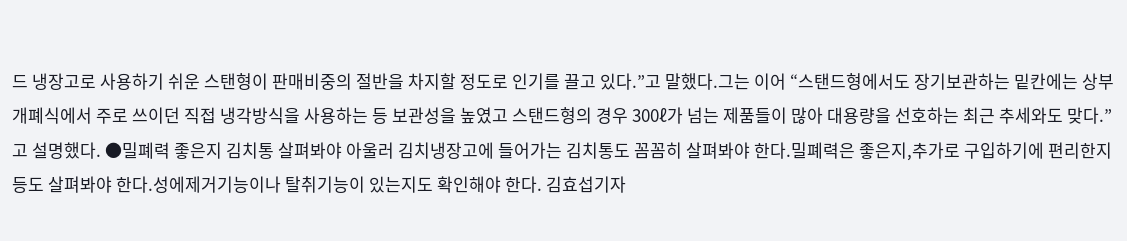드 냉장고로 사용하기 쉬운 스탠형이 판매비중의 절반을 차지할 정도로 인기를 끌고 있다.”고 말했다.그는 이어 “스탠드형에서도 장기보관하는 밑칸에는 상부개폐식에서 주로 쓰이던 직접 냉각방식을 사용하는 등 보관성을 높였고 스탠드형의 경우 300ℓ가 넘는 제품들이 많아 대용량을 선호하는 최근 추세와도 맞다.”고 설명했다. ●밀폐력 좋은지 김치통 살펴봐야 아울러 김치냉장고에 들어가는 김치통도 꼼꼼히 살펴봐야 한다.밀폐력은 좋은지,추가로 구입하기에 편리한지 등도 살펴봐야 한다.성에제거기능이나 탈취기능이 있는지도 확인해야 한다. 김효섭기자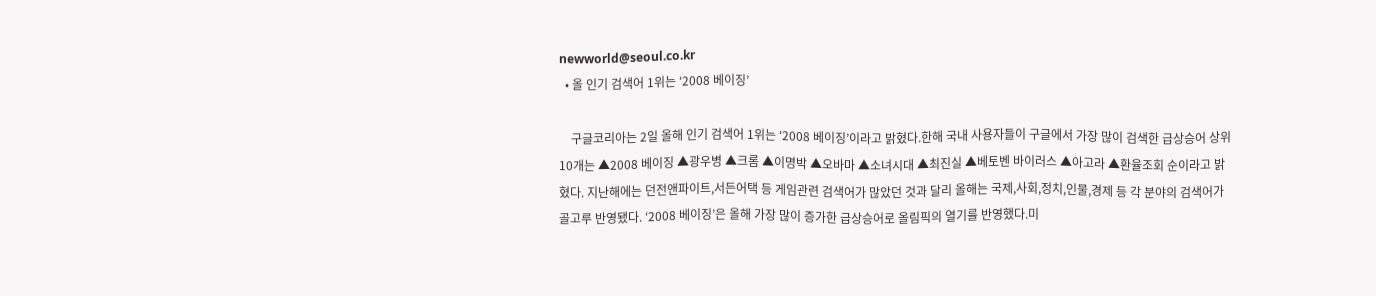newworld@seoul.co.kr
  • 올 인기 검색어 1위는 ‘2008 베이징’

    구글코리아는 2일 올해 인기 검색어 1위는 ‘2008 베이징’이라고 밝혔다.한해 국내 사용자들이 구글에서 가장 많이 검색한 급상승어 상위 10개는 ▲2008 베이징 ▲광우병 ▲크롬 ▲이명박 ▲오바마 ▲소녀시대 ▲최진실 ▲베토벤 바이러스 ▲아고라 ▲환율조회 순이라고 밝혔다. 지난해에는 던전앤파이트,서든어택 등 게임관련 검색어가 많았던 것과 달리 올해는 국제,사회,정치,인물,경제 등 각 분야의 검색어가 골고루 반영됐다. ‘2008 베이징’은 올해 가장 많이 증가한 급상승어로 올림픽의 열기를 반영했다.미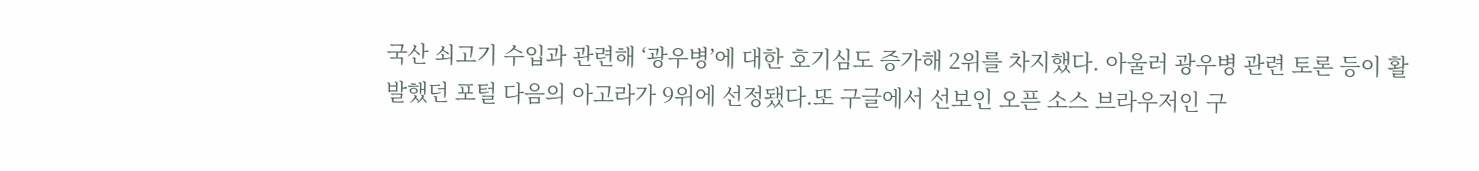국산 쇠고기 수입과 관련해 ‘광우병’에 대한 호기심도 증가해 2위를 차지했다. 아울러 광우병 관련 토론 등이 활발했던 포털 다음의 아고라가 9위에 선정됐다.또 구글에서 선보인 오픈 소스 브라우저인 구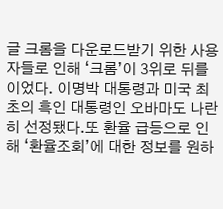글 크롬을 다운로드받기 위한 사용자들로 인해 ‘크롬’이 3위로 뒤를 이었다. 이명박 대통령과 미국 최초의 흑인 대통령인 오바마도 나란히 선정됐다.또 환율 급등으로 인해 ‘환율조회’에 대한 정보를 원하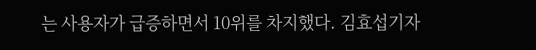는 사용자가 급증하면서 10위를 차지했다. 김효섭기자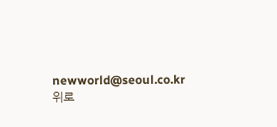newworld@seoul.co.kr
위로